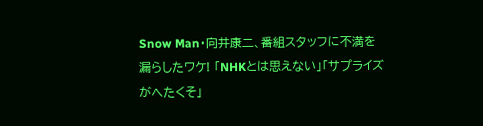Snow Man・向井康二、番組スタッフに不満を漏らしたワケ! 「NHKとは思えない」「サプライズがへたくそ」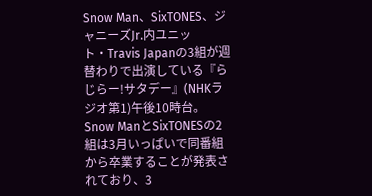Snow Man、SixTONES、ジャニーズJr.内ユニット・Travis Japanの3組が週替わりで出演している『らじらー!サタデー』(NHKラジオ第1)午後10時台。Snow ManとSixTONESの2組は3月いっぱいで同番組から卒業することが発表されており、3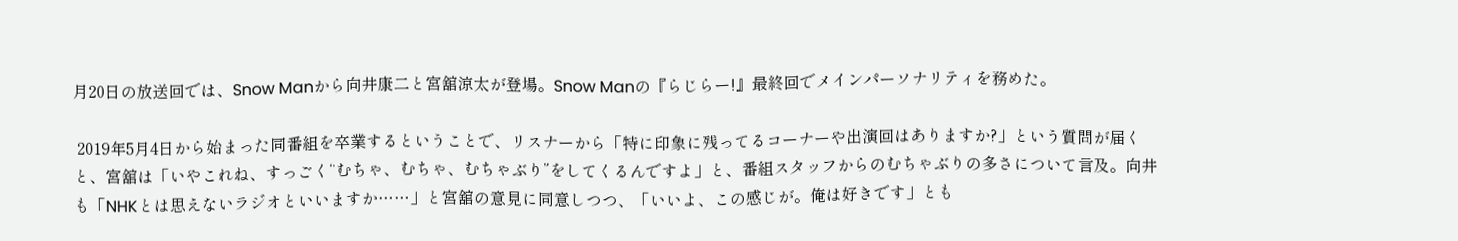月20日の放送回では、Snow Manから向井康二と宮舘涼太が登場。Snow Manの『らじらー!』最終回でメインパーソナリティを務めた。

 2019年5月4日から始まった同番組を卒業するということで、リスナーから「特に印象に残ってるコーナーや出演回はありますか?」という質問が届くと、宮舘は「いやこれね、すっごく“むちゃ、むちゃ、むちゃぶり”をしてくるんですよ」と、番組スタッフからのむちゃぶりの多さについて言及。向井も「NHKとは思えないラジオといいますか……」と宮舘の意見に同意しつつ、「いいよ、この感じが。俺は好きです」とも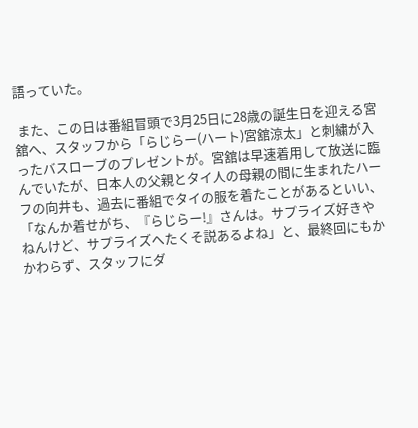語っていた。

 また、この日は番組冒頭で3月25日に28歳の誕生日を迎える宮舘へ、スタッフから「らじらー(ハート)宮舘涼太」と刺繍が入ったバスローブのプレゼントが。宮舘は早速着用して放送に臨んでいたが、日本人の父親とタイ人の母親の間に生まれたハーフの向井も、過去に番組でタイの服を着たことがあるといい、「なんか着せがち、『らじらー!』さんは。サプライズ好きやねんけど、サプライズへたくそ説あるよね」と、最終回にもかかわらず、スタッフにダ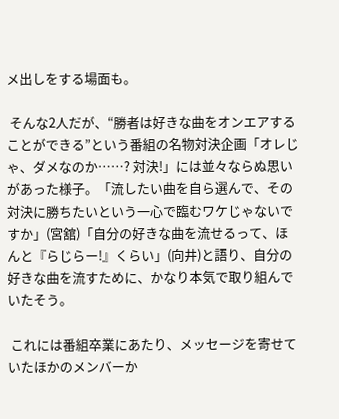メ出しをする場面も。

 そんな2人だが、“勝者は好きな曲をオンエアすることができる”という番組の名物対決企画「オレじゃ、ダメなのか……? 対決!」には並々ならぬ思いがあった様子。「流したい曲を自ら選んで、その対決に勝ちたいという一心で臨むワケじゃないですか」(宮舘)「自分の好きな曲を流せるって、ほんと『らじらー!』くらい」(向井)と語り、自分の好きな曲を流すために、かなり本気で取り組んでいたそう。

 これには番組卒業にあたり、メッセージを寄せていたほかのメンバーか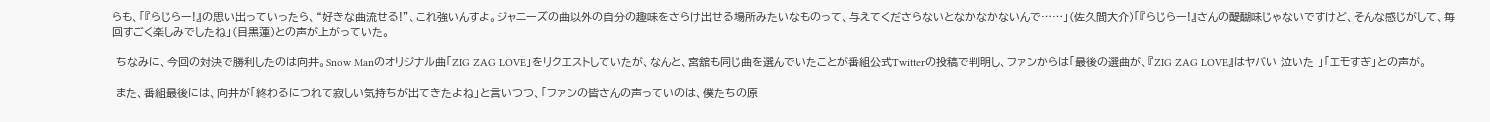らも、「『らじらー!』の思い出っていったら、“好きな曲流せる!”、これ強いんすよ。ジャニーズの曲以外の自分の趣味をさらけ出せる場所みたいなものって、与えてくださらないとなかなかないんで……」(佐久間大介)「『らじらー!』さんの醍醐味じゃないですけど、そんな感じがして、毎回すごく楽しみでしたね」(目黒蓮)との声が上がっていた。

 ちなみに、今回の対決で勝利したのは向井。Snow Manのオリジナル曲「ZIG ZAG LOVE」をリクエストしていたが、なんと、宮舘も同じ曲を選んでいたことが番組公式Twitterの投稿で判明し、ファンからは「最後の選曲が、『ZIG ZAG LOVE』はヤバい 泣いた 」「エモすぎ」との声が。

 また、番組最後には、向井が「終わるにつれて寂しい気持ちが出てきたよね」と言いつつ、「ファンの皆さんの声っていのは、僕たちの原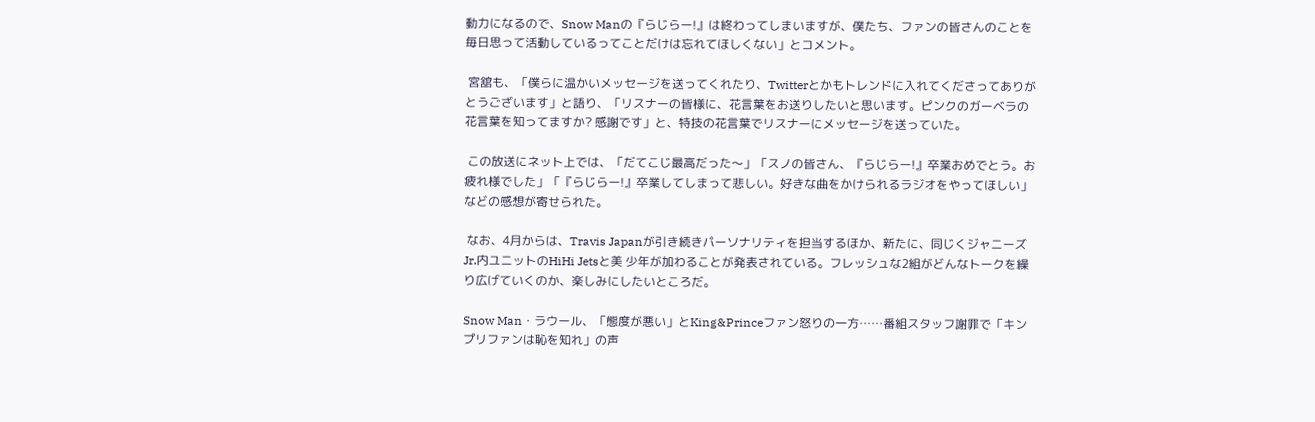動力になるので、Snow Manの『らじらー!』は終わってしまいますが、僕たち、ファンの皆さんのことを毎日思って活動しているってことだけは忘れてほしくない」とコメント。

 宮舘も、「僕らに温かいメッセージを送ってくれたり、Twitterとかもトレンドに入れてくださってありがとうございます」と語り、「リスナーの皆様に、花言葉をお送りしたいと思います。ピンクのガーベラの花言葉を知ってますか? 感謝です」と、特技の花言葉でリスナーにメッセージを送っていた。

 この放送にネット上では、「だてこじ最高だった〜」「スノの皆さん、『らじらー!』卒業おめでとう。お疲れ様でした」「『らじらー!』卒業してしまって悲しい。好きな曲をかけられるラジオをやってほしい」などの感想が寄せられた。

 なお、4月からは、Travis Japanが引き続きパーソナリティを担当するほか、新たに、同じくジャニーズJr.内ユニットのHiHi Jetsと美 少年が加わることが発表されている。フレッシュな2組がどんなトークを繰り広げていくのか、楽しみにしたいところだ。

Snow Man・ラウール、「態度が悪い」とKing&Princeファン怒りの一方……番組スタッフ謝罪で「キンプリファンは恥を知れ」の声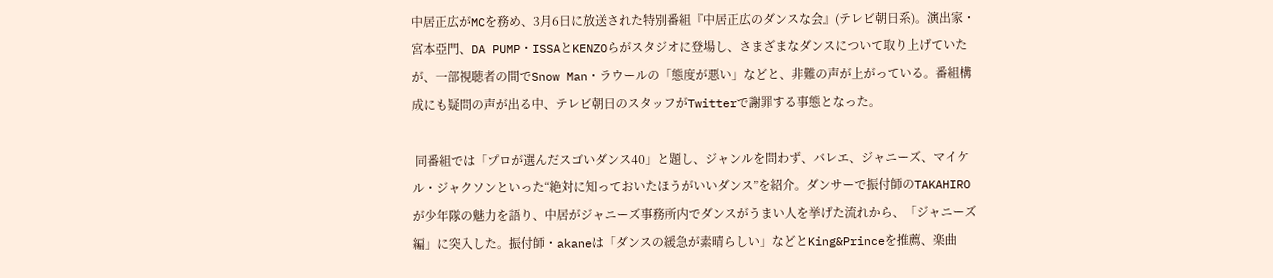中居正広がMCを務め、3月6日に放送された特別番組『中居正広のダンスな会』(テレビ朝日系)。演出家・宮本亞門、DA PUMP・ISSAとKENZOらがスタジオに登場し、さまざまなダンスについて取り上げていたが、一部視聴者の間でSnow Man・ラウールの「態度が悪い」などと、非難の声が上がっている。番組構成にも疑問の声が出る中、テレビ朝日のスタッフがTwitterで謝罪する事態となった。

 同番組では「プロが選んだスゴいダンス40」と題し、ジャンルを問わず、バレエ、ジャニーズ、マイケル・ジャクソンといった“絶対に知っておいたほうがいいダンス”を紹介。ダンサーで振付師のTAKAHIROが少年隊の魅力を語り、中居がジャニーズ事務所内でダンスがうまい人を挙げた流れから、「ジャニーズ編」に突入した。振付師・akaneは「ダンスの緩急が素晴らしい」などとKing&Princeを推薦、楽曲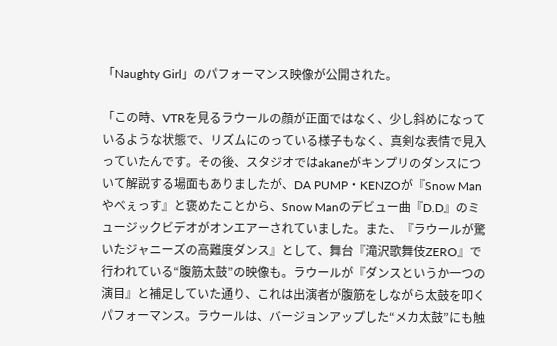「Naughty Girl」のパフォーマンス映像が公開された。

「この時、VTRを見るラウールの顔が正面ではなく、少し斜めになっているような状態で、リズムにのっている様子もなく、真剣な表情で見入っていたんです。その後、スタジオではakaneがキンプリのダンスについて解説する場面もありましたが、DA PUMP・KENZOが『Snow Manやべぇっす』と褒めたことから、Snow Manのデビュー曲『D.D』のミュージックビデオがオンエアーされていました。また、『ラウールが驚いたジャニーズの高難度ダンス』として、舞台『滝沢歌舞伎ZERO』で行われている“腹筋太鼓”の映像も。ラウールが『ダンスというか一つの演目』と補足していた通り、これは出演者が腹筋をしながら太鼓を叩くパフォーマンス。ラウールは、バージョンアップした“メカ太鼓”にも触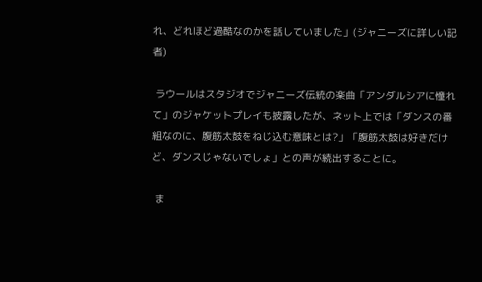れ、どれほど過酷なのかを話していました」(ジャニーズに詳しい記者)

 ラウールはスタジオでジャニーズ伝統の楽曲「アンダルシアに憧れて」のジャケットプレイも披露したが、ネット上では「ダンスの番組なのに、腹筋太鼓をねじ込む意味とは?」「腹筋太鼓は好きだけど、ダンスじゃないでしょ」との声が続出することに。

 ま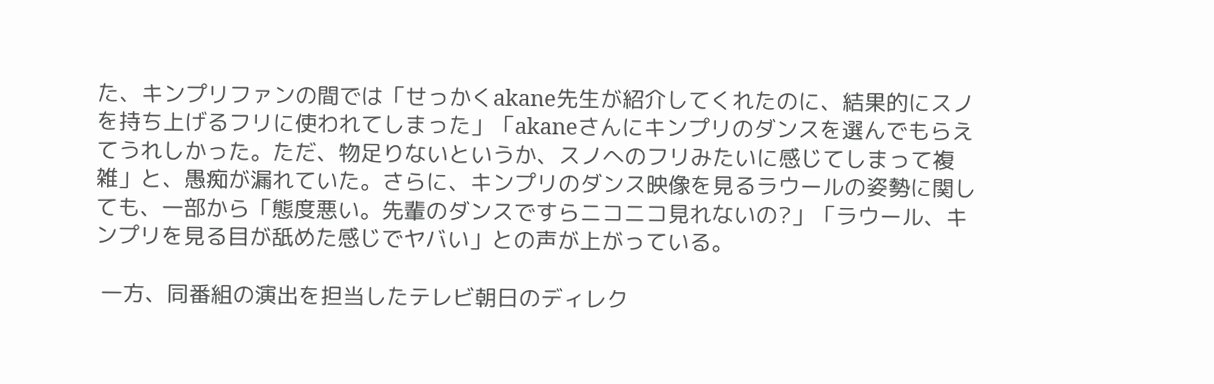た、キンプリファンの間では「せっかくakane先生が紹介してくれたのに、結果的にスノを持ち上げるフリに使われてしまった」「akaneさんにキンプリのダンスを選んでもらえてうれしかった。ただ、物足りないというか、スノへのフリみたいに感じてしまって複雑」と、愚痴が漏れていた。さらに、キンプリのダンス映像を見るラウールの姿勢に関しても、一部から「態度悪い。先輩のダンスですらニコニコ見れないの?」「ラウール、キンプリを見る目が舐めた感じでヤバい」との声が上がっている。

 一方、同番組の演出を担当したテレビ朝日のディレク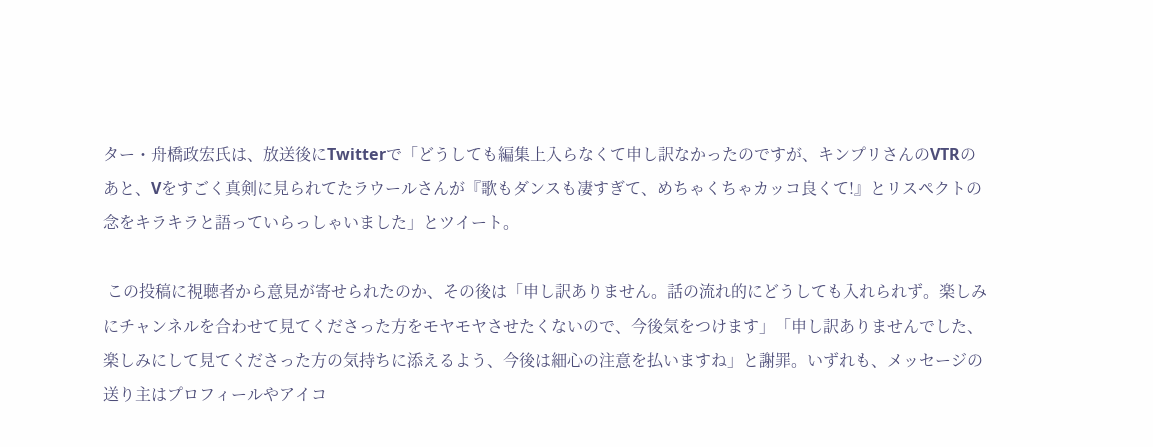ター・舟橋政宏氏は、放送後にTwitterで「どうしても編集上入らなくて申し訳なかったのですが、キンプリさんのVTRのあと、Vをすごく真剣に見られてたラウールさんが『歌もダンスも凄すぎて、めちゃくちゃカッコ良くて!』とリスペクトの念をキラキラと語っていらっしゃいました」とツイート。

 この投稿に視聴者から意見が寄せられたのか、その後は「申し訳ありません。話の流れ的にどうしても入れられず。楽しみにチャンネルを合わせて見てくださった方をモヤモヤさせたくないので、今後気をつけます」「申し訳ありませんでした、楽しみにして見てくださった方の気持ちに添えるよう、今後は細心の注意を払いますね」と謝罪。いずれも、メッセージの送り主はプロフィールやアイコ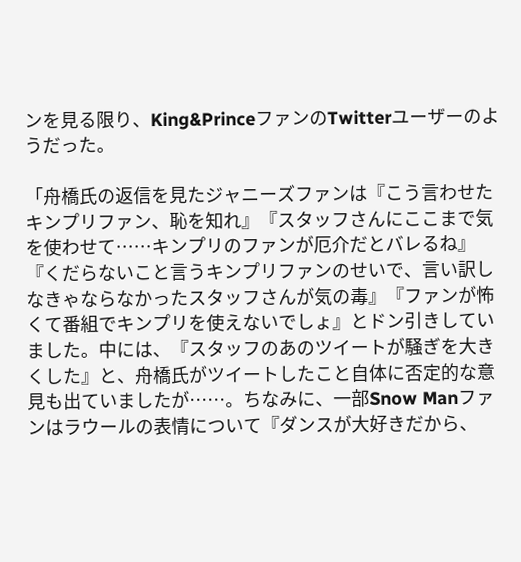ンを見る限り、King&PrinceファンのTwitterユーザーのようだった。

「舟橋氏の返信を見たジャニーズファンは『こう言わせたキンプリファン、恥を知れ』『スタッフさんにここまで気を使わせて……キンプリのファンが厄介だとバレるね』『くだらないこと言うキンプリファンのせいで、言い訳しなきゃならなかったスタッフさんが気の毒』『ファンが怖くて番組でキンプリを使えないでしょ』とドン引きしていました。中には、『スタッフのあのツイートが騒ぎを大きくした』と、舟橋氏がツイートしたこと自体に否定的な意見も出ていましたが……。ちなみに、一部Snow Manファンはラウールの表情について『ダンスが大好きだから、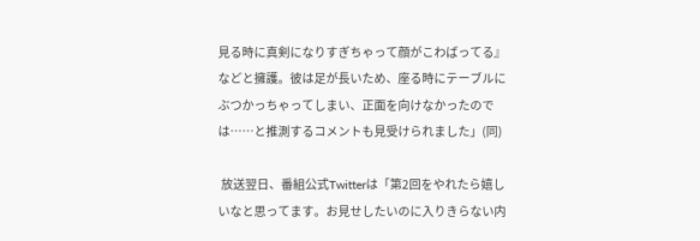見る時に真剣になりすぎちゃって顔がこわばってる』などと擁護。彼は足が長いため、座る時にテーブルにぶつかっちゃってしまい、正面を向けなかったのでは……と推測するコメントも見受けられました」(同)

 放送翌日、番組公式Twitterは「第2回をやれたら嬉しいなと思ってます。お見せしたいのに入りきらない内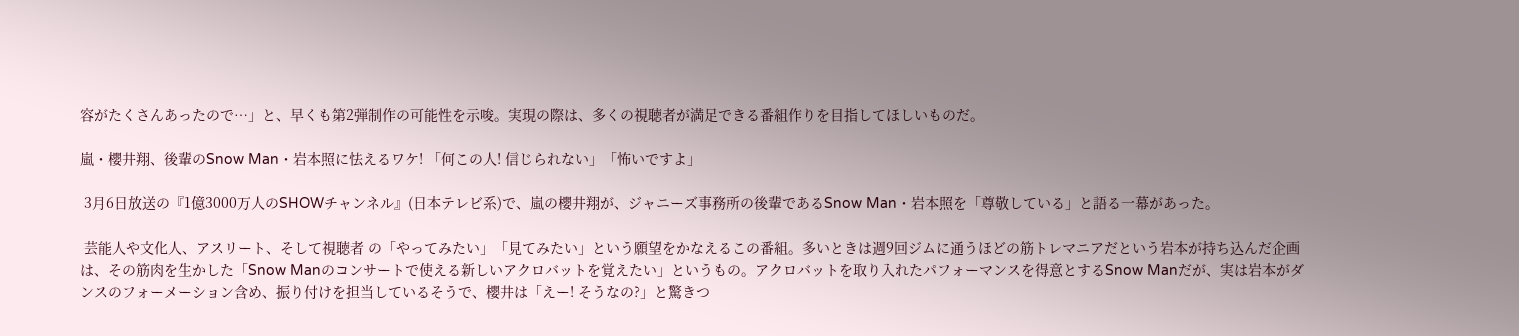容がたくさんあったので…」と、早くも第2弾制作の可能性を示唆。実現の際は、多くの視聴者が満足できる番組作りを目指してほしいものだ。

嵐・櫻井翔、後輩のSnow Man・岩本照に怯えるワケ! 「何この人! 信じられない」「怖いですよ」

 3月6日放送の『1億3000万人のSHOWチャンネル』(日本テレビ系)で、嵐の櫻井翔が、ジャニーズ事務所の後輩であるSnow Man・岩本照を「尊敬している」と語る一幕があった。

 芸能人や文化人、アスリート、そして視聴者 の「やってみたい」「見てみたい」という願望をかなえるこの番組。多いときは週9回ジムに通うほどの筋トレマニアだという岩本が持ち込んだ企画は、その筋肉を生かした「Snow Manのコンサートで使える新しいアクロバットを覚えたい」というもの。アクロバットを取り入れたパフォーマンスを得意とするSnow Manだが、実は岩本がダンスのフォーメーション含め、振り付けを担当しているそうで、櫻井は「えー! そうなの?」と驚きつ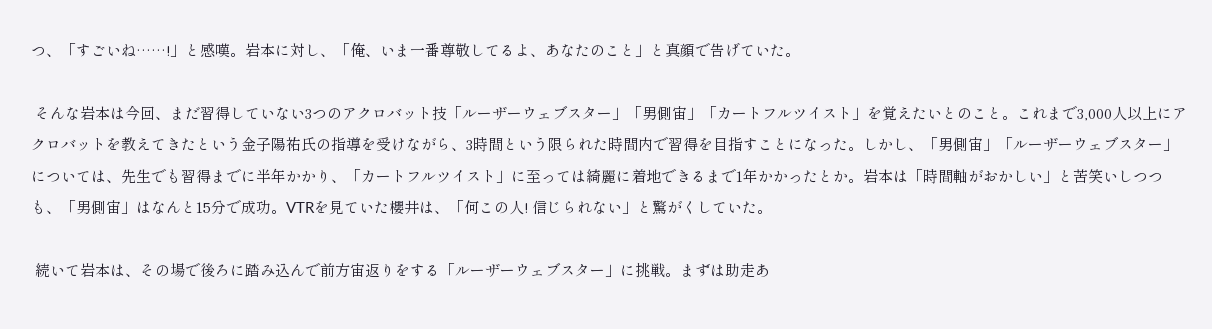つ、「すごいね……!」と感嘆。岩本に対し、「俺、いま一番尊敬してるよ、あなたのこと」と真顔で告げていた。

 そんな岩本は今回、まだ習得していない3つのアクロバット技「ルーザーウェブスター」「男側宙」「カートフルツイスト」を覚えたいとのこと。これまで3,000人以上にアクロバットを教えてきたという金子陽祐氏の指導を受けながら、3時間という限られた時間内で習得を目指すことになった。しかし、「男側宙」「ルーザーウェブスター」については、先生でも習得までに半年かかり、「カートフルツイスト」に至っては綺麗に着地できるまで1年かかったとか。岩本は「時間軸がおかしい」と苦笑いしつつも、「男側宙」はなんと15分で成功。VTRを見ていた櫻井は、「何この人! 信じられない」と驚がくしていた。

 続いて岩本は、その場で後ろに踏み込んで前方宙返りをする「ルーザーウェブスター」に挑戦。まずは助走あ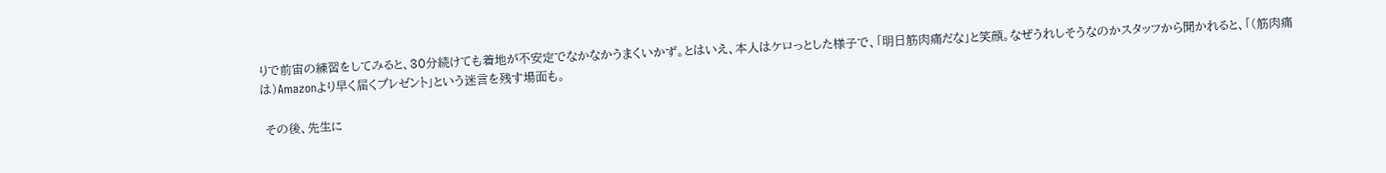りで前宙の練習をしてみると、30分続けても着地が不安定でなかなかうまくいかず。とはいえ、本人はケロっとした様子で、「明日筋肉痛だな」と笑顔。なぜうれしそうなのかスタッフから聞かれると、「(筋肉痛は)Amazonより早く届くプレゼント」という迷言を残す場面も。

 その後、先生に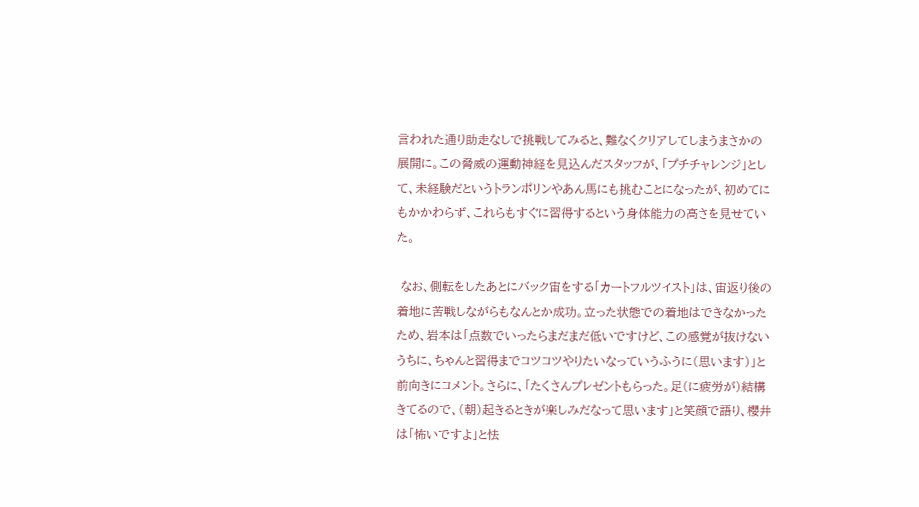言われた通り助走なしで挑戦してみると、難なくクリアしてしまうまさかの展開に。この脅威の運動神経を見込んだスタッフが、「プチチャレンジ」として、未経験だというトランポリンやあん馬にも挑むことになったが、初めてにもかかわらず、これらもすぐに習得するという身体能力の高さを見せていた。

 なお、側転をしたあとにバック宙をする「カートフルツイスト」は、宙返り後の着地に苦戦しながらもなんとか成功。立った状態での着地はできなかったため、岩本は「点数でいったらまだまだ低いですけど、この感覚が抜けないうちに、ちゃんと習得までコツコツやりたいなっていうふうに(思います)」と前向きにコメント。さらに、「たくさんプレゼントもらった。足(に疲労が)結構きてるので、(朝)起きるときが楽しみだなって思います」と笑顔で語り、櫻井は「怖いですよ」と怯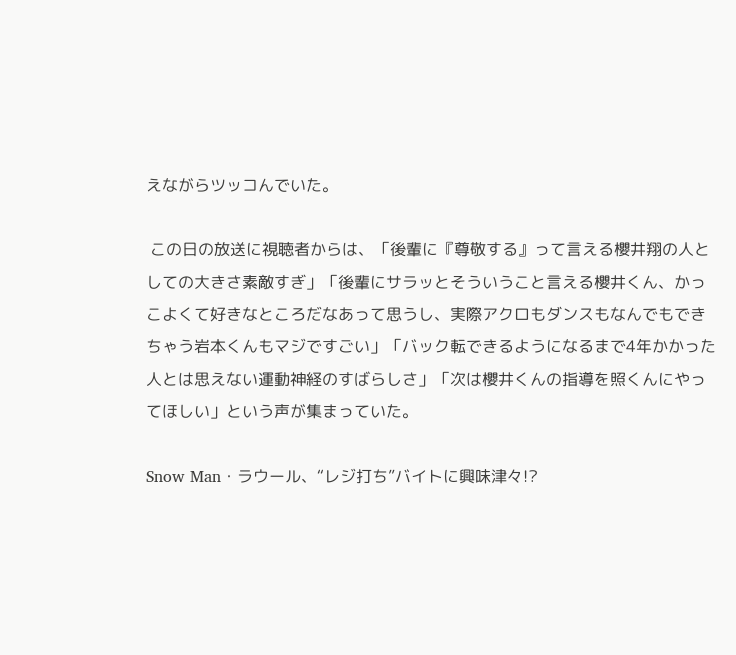えながらツッコんでいた。

 この日の放送に視聴者からは、「後輩に『尊敬する』って言える櫻井翔の人としての大きさ素敵すぎ」「後輩にサラッとそういうこと言える櫻井くん、かっこよくて好きなところだなあって思うし、実際アクロもダンスもなんでもできちゃう岩本くんもマジですごい」「バック転できるようになるまで4年かかった人とは思えない運動神経のすばらしさ」「次は櫻井くんの指導を照くんにやってほしい」という声が集まっていた。

Snow Man・ラウール、“レジ打ち”バイトに興味津々!?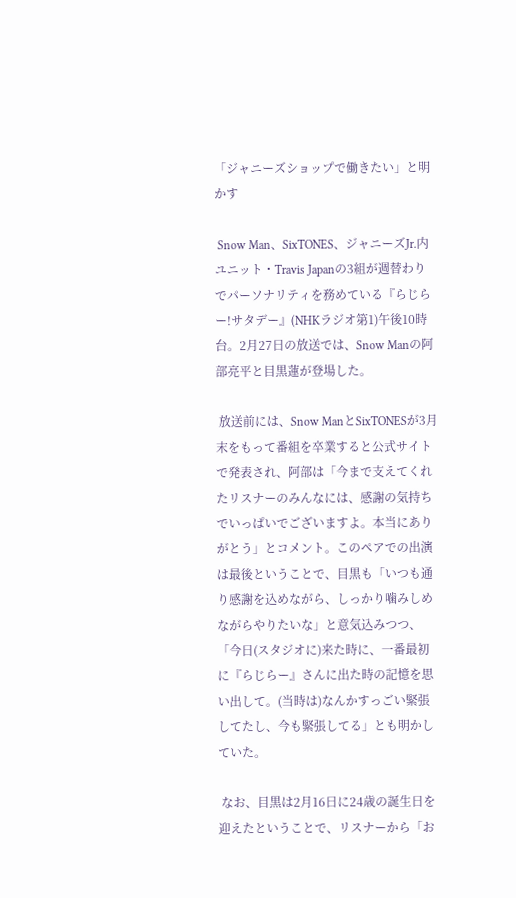「ジャニーズショップで働きたい」と明かす

 Snow Man、SixTONES、ジャニーズJr.内ユニット・Travis Japanの3組が週替わりでパーソナリティを務めている『らじらー!サタデー』(NHKラジオ第1)午後10時台。2月27日の放送では、Snow Manの阿部亮平と目黒蓮が登場した。

 放送前には、Snow ManとSixTONESが3月末をもって番組を卒業すると公式サイトで発表され、阿部は「今まで支えてくれたリスナーのみんなには、感謝の気持ちでいっぱいでございますよ。本当にありがとう」とコメント。このペアでの出演は最後ということで、目黒も「いつも通り感謝を込めながら、しっかり噛みしめながらやりたいな」と意気込みつつ、「今日(スタジオに)来た時に、一番最初に『らじらー』さんに出た時の記憶を思い出して。(当時は)なんかすっごい緊張してたし、今も緊張してる」とも明かしていた。

 なお、目黒は2月16日に24歳の誕生日を迎えたということで、リスナーから「お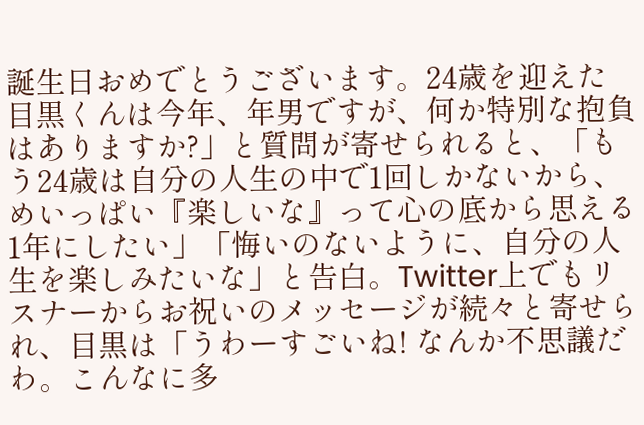誕生日おめでとうございます。24歳を迎えた目黒くんは今年、年男ですが、何か特別な抱負はありますか?」と質問が寄せられると、「もう24歳は自分の人生の中で1回しかないから、めいっぱい『楽しいな』って心の底から思える1年にしたい」「悔いのないように、自分の人生を楽しみたいな」と告白。Twitter上でもリスナーからお祝いのメッセージが続々と寄せられ、目黒は「うわーすごいね! なんか不思議だわ。こんなに多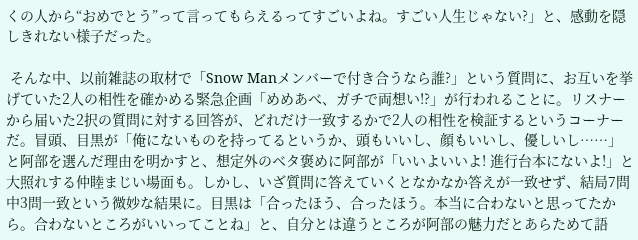くの人から“おめでとう”って言ってもらえるってすごいよね。すごい人生じゃない?」と、感動を隠しきれない様子だった。

 そんな中、以前雑誌の取材で「Snow Manメンバーで付き合うなら誰?」という質問に、お互いを挙げていた2人の相性を確かめる緊急企画「めめあべ、ガチで両想い!?」が行われることに。リスナーから届いた2択の質問に対する回答が、どれだけ一致するかで2人の相性を検証するというコーナーだ。冒頭、目黒が「俺にないものを持ってるというか、頭もいいし、顔もいいし、優しいし……」と阿部を選んだ理由を明かすと、想定外のベタ褒めに阿部が「いいよいいよ! 進行台本にないよ!」と大照れする仲睦まじい場面も。しかし、いざ質問に答えていくとなかなか答えが一致せず、結局7問中3問一致という微妙な結果に。目黒は「合ったほう、合ったほう。本当に合わないと思ってたから。合わないところがいいってことね」と、自分とは違うところが阿部の魅力だとあらためて語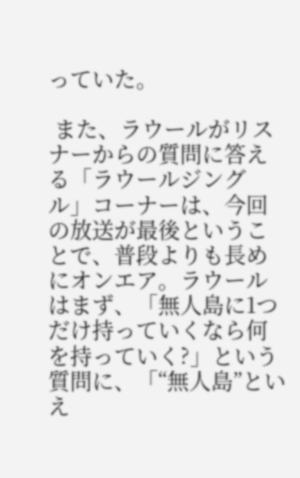っていた。

 また、ラウールがリスナーからの質問に答える「ラウールジングル」コーナーは、今回の放送が最後ということで、普段よりも長めにオンエア。ラウールはまず、「無人島に1つだけ持っていくなら何を持っていく?」という質問に、「“無人島”といえ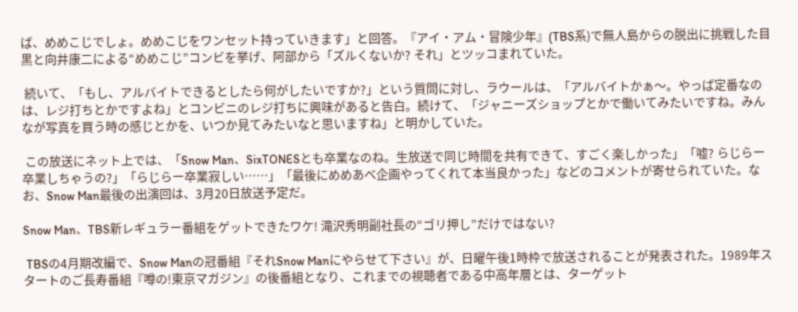ば、めめこじでしょ。めめこじをワンセット持っていきます」と回答。『アイ・アム・冒険少年』(TBS系)で無人島からの脱出に挑戦した目黒と向井康二による“めめこじ”コンビを挙げ、阿部から「ズルくないか? それ」とツッコまれていた。

 続いて、「もし、アルバイトできるとしたら何がしたいですか?」という質問に対し、ラウールは、「アルバイトかぁ〜。やっぱ定番なのは、レジ打ちとかですよね」とコンビニのレジ打ちに興味があると告白。続けて、「ジャニーズショップとかで働いてみたいですね。みんなが写真を買う時の感じとかを、いつか見てみたいなと思いますね」と明かしていた。

 この放送にネット上では、「Snow Man、SixTONESとも卒業なのね。生放送で同じ時間を共有できて、すごく楽しかった」「嘘? らじらー卒業しちゃうの?」「らじらー卒業寂しい……」「最後にめめあべ企画やってくれて本当良かった」などのコメントが寄せられていた。なお、Snow Man最後の出演回は、3月20日放送予定だ。

Snow Man、TBS新レギュラー番組をゲットできたワケ! 滝沢秀明副社長の“ゴリ押し”だけではない?

 TBSの4月期改編で、Snow Manの冠番組『それSnow Manにやらせて下さい』が、日曜午後1時枠で放送されることが発表された。1989年スタートのご長寿番組『噂の!東京マガジン』の後番組となり、これまでの視聴者である中高年層とは、ターゲット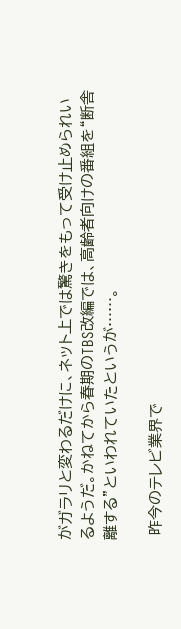がガラリと変わるだけに、ネット上では驚きをもって受け止められいるようだ。かねてから春期のTBS改編では、高齢者向けの番組を“断舎離する”といわれていたというが……。

 昨今のテレビ業界で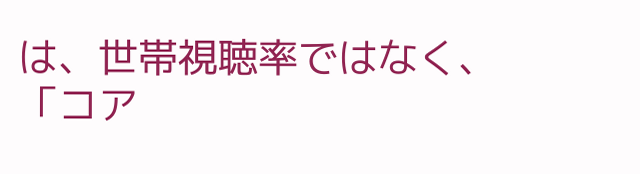は、世帯視聴率ではなく、「コア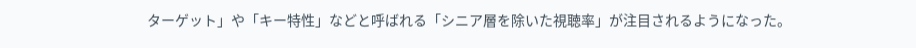ターゲット」や「キー特性」などと呼ばれる「シニア層を除いた視聴率」が注目されるようになった。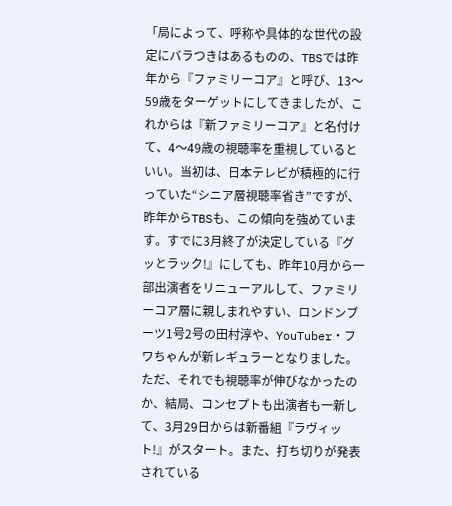「局によって、呼称や具体的な世代の設定にバラつきはあるものの、TBSでは昨年から『ファミリーコア』と呼び、13〜59歳をターゲットにしてきましたが、これからは『新ファミリーコア』と名付けて、4〜49歳の視聴率を重視しているといい。当初は、日本テレビが積極的に行っていた“シニア層視聴率省き”ですが、昨年からTBSも、この傾向を強めています。すでに3月終了が決定している『グッとラック!』にしても、昨年10月から一部出演者をリニューアルして、ファミリーコア層に親しまれやすい、ロンドンブーツ1号2号の田村淳や、YouTuber・フワちゃんが新レギュラーとなりました。ただ、それでも視聴率が伸びなかったのか、結局、コンセプトも出演者も一新して、3月29日からは新番組『ラヴィット!』がスタート。また、打ち切りが発表されている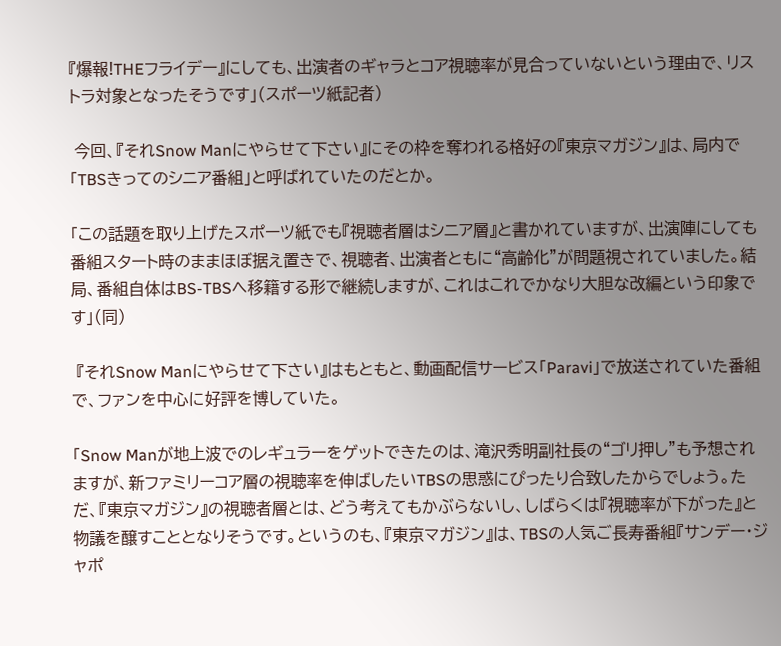『爆報!THEフライデー』にしても、出演者のギャラとコア視聴率が見合っていないという理由で、リストラ対象となったそうです」(スポーツ紙記者)

 今回、『それSnow Manにやらせて下さい』にその枠を奪われる格好の『東京マガジン』は、局内で「TBSきってのシニア番組」と呼ばれていたのだとか。

「この話題を取り上げたスポーツ紙でも『視聴者層はシニア層』と書かれていますが、出演陣にしても番組スタート時のままほぼ据え置きで、視聴者、出演者ともに“高齢化”が問題視されていました。結局、番組自体はBS-TBSへ移籍する形で継続しますが、これはこれでかなり大胆な改編という印象です」(同)

 『それSnow Manにやらせて下さい』はもともと、動画配信サービス「Paravi」で放送されていた番組で、ファンを中心に好評を博していた。

「Snow Manが地上波でのレギュラーをゲットできたのは、滝沢秀明副社長の“ゴリ押し”も予想されますが、新ファミリーコア層の視聴率を伸ばしたいTBSの思惑にぴったり合致したからでしょう。ただ、『東京マガジン』の視聴者層とは、どう考えてもかぶらないし、しばらくは『視聴率が下がった』と物議を醸すこととなりそうです。というのも、『東京マガジン』は、TBSの人気ご長寿番組『サンデー・ジャポ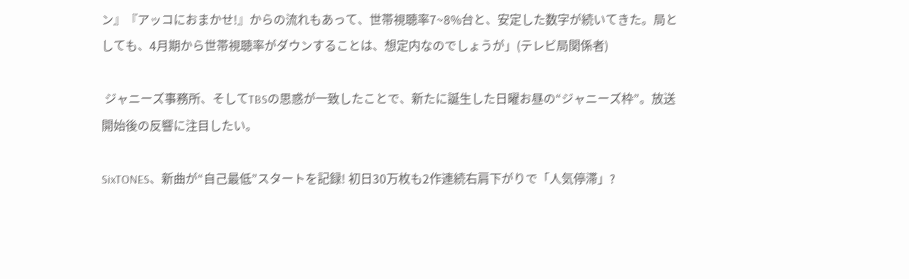ン』『アッコにおまかせ!』からの流れもあって、世帯視聴率7~8%台と、安定した数字が続いてきた。局としても、4月期から世帯視聴率がダウンすることは、想定内なのでしょうが」(テレビ局関係者)

 ジャニーズ事務所、そしてTBSの思惑が一致したことで、新たに誕生した日曜お昼の“ジャニーズ枠”。放送開始後の反響に注目したい。

SixTONES、新曲が“自己最低”スタートを記録! 初日30万枚も2作連続右肩下がりで「人気停滞」?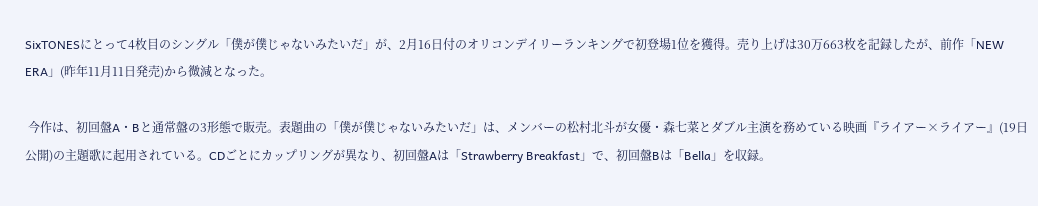SixTONESにとって4枚目のシングル「僕が僕じゃないみたいだ」が、2月16日付のオリコンデイリーランキングで初登場1位を獲得。売り上げは30万663枚を記録したが、前作「NEW ERA」(昨年11月11日発売)から微減となった。

 今作は、初回盤A・Bと通常盤の3形態で販売。表題曲の「僕が僕じゃないみたいだ」は、メンバーの松村北斗が女優・森七菜とダブル主演を務めている映画『ライアー×ライアー』(19日公開)の主題歌に起用されている。CDごとにカップリングが異なり、初回盤Aは「Strawberry Breakfast」で、初回盤Bは「Bella」を収録。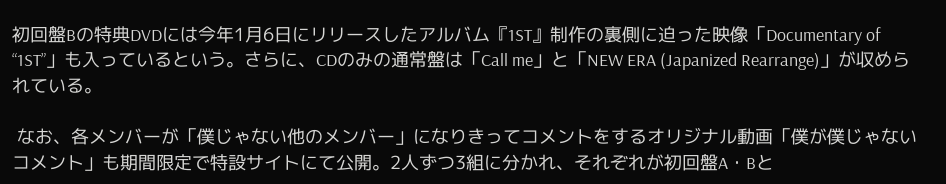初回盤Bの特典DVDには今年1月6日にリリースしたアルバム『1ST』制作の裏側に迫った映像「Documentary of “1ST”」も入っているという。さらに、CDのみの通常盤は「Call me」と「NEW ERA (Japanized Rearrange)」が収められている。

 なお、各メンバーが「僕じゃない他のメンバー」になりきってコメントをするオリジナル動画「僕が僕じゃないコメント」も期間限定で特設サイトにて公開。2人ずつ3組に分かれ、それぞれが初回盤A・Bと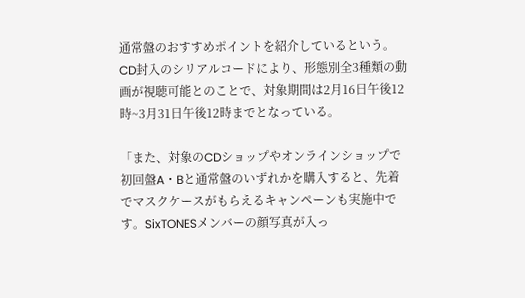通常盤のおすすめポイントを紹介しているという。CD封入のシリアルコードにより、形態別全3種類の動画が視聴可能とのことで、対象期間は2月16日午後12時~3月31日午後12時までとなっている。

「また、対象のCDショップやオンラインショップで初回盤A・Bと通常盤のいずれかを購入すると、先着でマスクケースがもらえるキャンペーンも実施中です。SixTONESメンバーの顔写真が入っ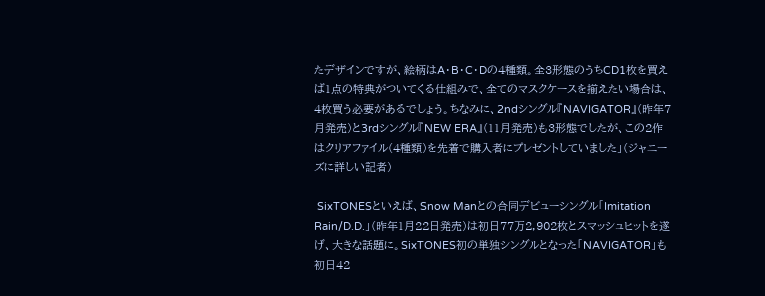たデザインですが、絵柄はA・B・C・Dの4種類。全3形態のうちCD1枚を買えば1点の特典がついてくる仕組みで、全てのマスクケースを揃えたい場合は、4枚買う必要があるでしょう。ちなみに、2ndシングル『NAVIGATOR』(昨年7月発売)と3rdシングル『NEW ERA』(11月発売)も3形態でしたが、この2作はクリアファイル(4種類)を先着で購入者にプレゼントしていました」(ジャニーズに詳しい記者)

 SixTONESといえば、Snow Manとの合同デビューシングル「Imitation Rain/D.D.」(昨年1月22日発売)は初日77万2,902枚とスマッシュヒットを遂げ、大きな話題に。SixTONES初の単独シングルとなった「NAVIGATOR」も初日42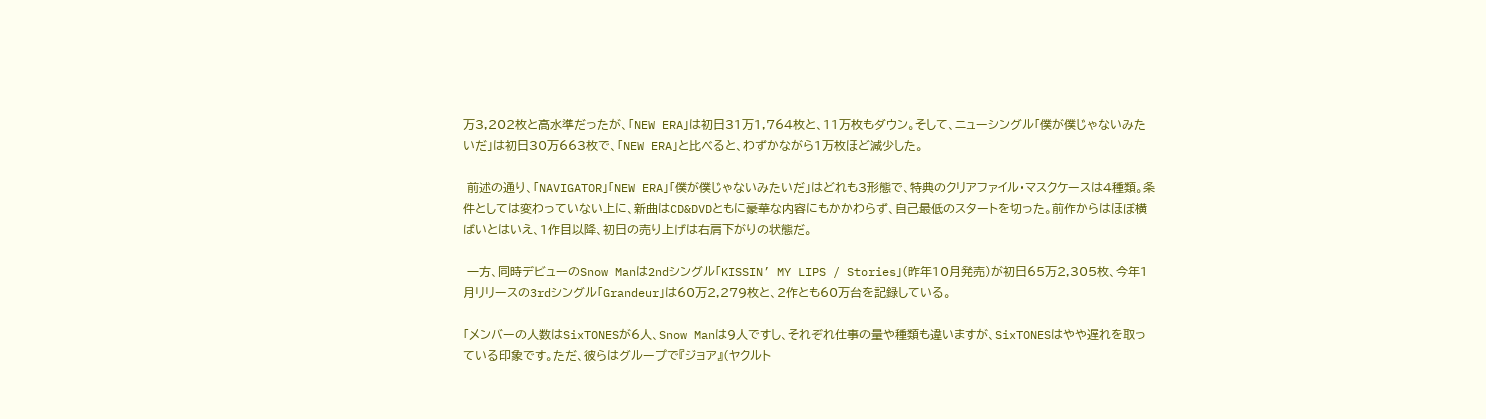万3,202枚と高水準だったが、「NEW ERA」は初日31万1,764枚と、11万枚もダウン。そして、ニューシングル「僕が僕じゃないみたいだ」は初日30万663枚で、「NEW ERA」と比べると、わずかながら1万枚ほど減少した。

 前述の通り、「NAVIGATOR」「NEW ERA」「僕が僕じゃないみたいだ」はどれも3形態で、特典のクリアファイル・マスクケースは4種類。条件としては変わっていない上に、新曲はCD&DVDともに豪華な内容にもかかわらず、自己最低のスタートを切った。前作からはほぼ横ばいとはいえ、1作目以降、初日の売り上げは右肩下がりの状態だ。

 一方、同時デビューのSnow Manは2ndシングル「KISSIN’ MY LIPS / Stories」(昨年10月発売)が初日65万2,305枚、今年1月リリースの3rdシングル「Grandeur」は60万2,279枚と、2作とも60万台を記録している。

「メンバーの人数はSixTONESが6人、Snow Manは9人ですし、それぞれ仕事の量や種類も違いますが、SixTONESはやや遅れを取っている印象です。ただ、彼らはグループで『ジョア』(ヤクルト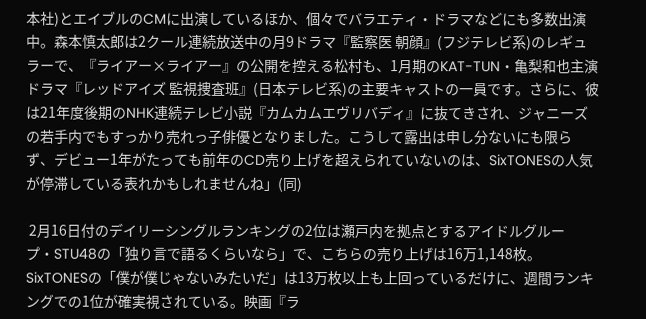本社)とエイブルのCMに出演しているほか、個々でバラエティ・ドラマなどにも多数出演中。森本慎太郎は2クール連続放送中の月9ドラマ『監察医 朝顔』(フジテレビ系)のレギュラーで、『ライアー×ライアー』の公開を控える松村も、1月期のKAT-TUN・亀梨和也主演ドラマ『レッドアイズ 監視捜査班』(日本テレビ系)の主要キャストの一員です。さらに、彼は21年度後期のNHK連続テレビ小説『カムカムエヴリバディ』に抜てきされ、ジャニーズの若手内でもすっかり売れっ子俳優となりました。こうして露出は申し分ないにも限らず、デビュー1年がたっても前年のCD売り上げを超えられていないのは、SixTONESの人気が停滞している表れかもしれませんね」(同)

 2月16日付のデイリーシングルランキングの2位は瀬戸内を拠点とするアイドルグループ・STU48の「独り言で語るくらいなら」で、こちらの売り上げは16万1,148枚。SixTONESの「僕が僕じゃないみたいだ」は13万枚以上も上回っているだけに、週間ランキングでの1位が確実視されている。映画『ラ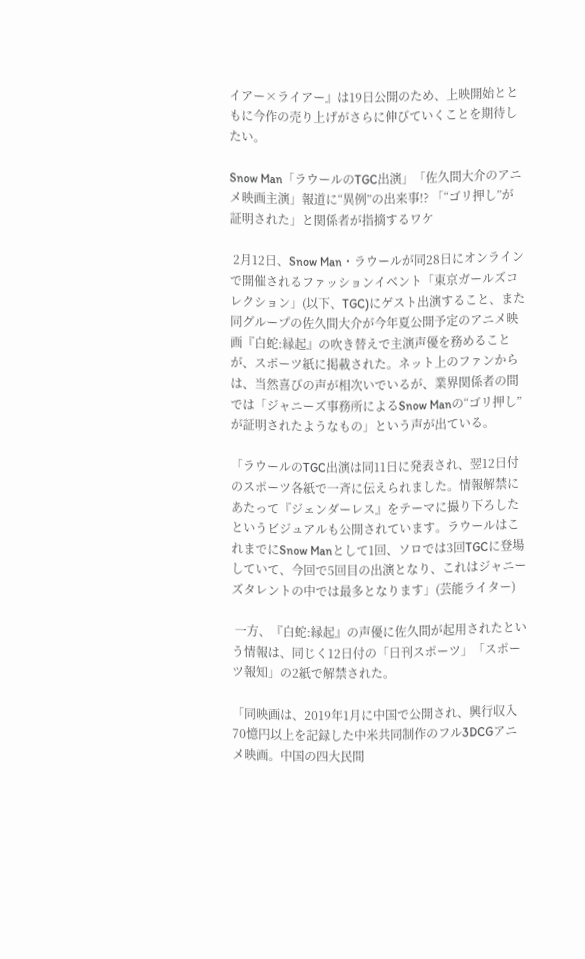イアー×ライアー』は19日公開のため、上映開始とともに今作の売り上げがさらに伸びていくことを期待したい。

Snow Man「ラウールのTGC出演」「佐久間大介のアニメ映画主演」報道に“異例”の出来事!? 「“ゴリ押し”が証明された」と関係者が指摘するワケ

 2月12日、Snow Man・ラウールが同28日にオンラインで開催されるファッションイベント「東京ガールズコレクション」(以下、TGC)にゲスト出演すること、また同グループの佐久間大介が今年夏公開予定のアニメ映画『白蛇:縁起』の吹き替えで主演声優を務めることが、スポーツ紙に掲載された。ネット上のファンからは、当然喜びの声が相次いでいるが、業界関係者の間では「ジャニーズ事務所によるSnow Manの“ゴリ押し”が証明されたようなもの」という声が出ている。

「ラウールのTGC出演は同11日に発表され、翌12日付のスポーツ各紙で一斉に伝えられました。情報解禁にあたって『ジェンダーレス』をテーマに撮り下ろしたというビジュアルも公開されています。ラウールはこれまでにSnow Manとして1回、ソロでは3回TGCに登場していて、今回で5回目の出演となり、これはジャニーズタレントの中では最多となります」(芸能ライター)

 一方、『白蛇:縁起』の声優に佐久間が起用されたという情報は、同じく12日付の「日刊スポーツ」「スポーツ報知」の2紙で解禁された。

「同映画は、2019年1月に中国で公開され、興行収入70憶円以上を記録した中米共同制作のフル3DCGアニメ映画。中国の四大民間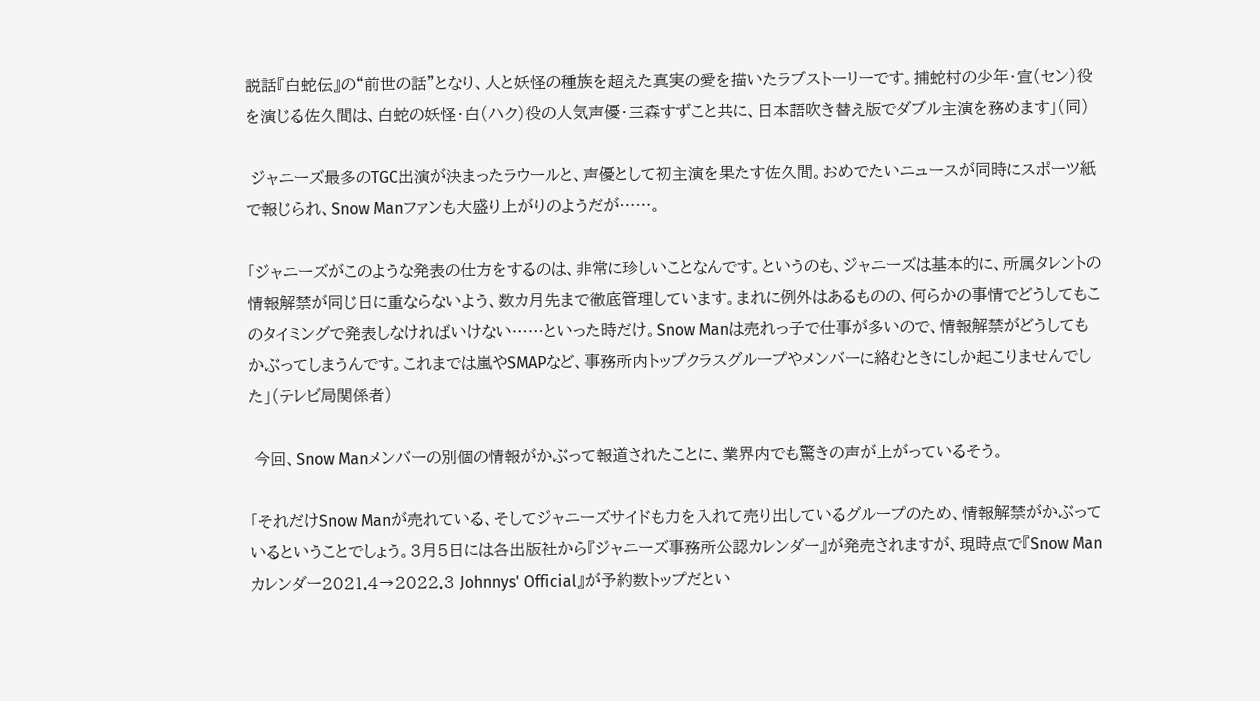説話『白蛇伝』の“前世の話”となり、人と妖怪の種族を超えた真実の愛を描いたラブストーリーです。捕蛇村の少年・宣(セン)役を演じる佐久間は、白蛇の妖怪・白(ハク)役の人気声優・三森すずこと共に、日本語吹き替え版でダブル主演を務めます」(同)

 ジャニーズ最多のTGC出演が決まったラウールと、声優として初主演を果たす佐久間。おめでたいニュースが同時にスポーツ紙で報じられ、Snow Manファンも大盛り上がりのようだが……。

「ジャニーズがこのような発表の仕方をするのは、非常に珍しいことなんです。というのも、ジャニーズは基本的に、所属タレントの情報解禁が同じ日に重ならないよう、数カ月先まで徹底管理しています。まれに例外はあるものの、何らかの事情でどうしてもこのタイミングで発表しなければいけない……といった時だけ。Snow Manは売れっ子で仕事が多いので、情報解禁がどうしてもかぶってしまうんです。これまでは嵐やSMAPなど、事務所内トップクラスグループやメンバーに絡むときにしか起こりませんでした」(テレビ局関係者)

 今回、Snow Manメンバーの別個の情報がかぶって報道されたことに、業界内でも驚きの声が上がっているそう。

「それだけSnow Manが売れている、そしてジャニーズサイドも力を入れて売り出しているグループのため、情報解禁がかぶっているということでしょう。3月5日には各出版社から『ジャニーズ事務所公認カレンダー』が発売されますが、現時点で『Snow Manカレンダー2021.4→2022.3 Johnnys' Official』が予約数トップだとい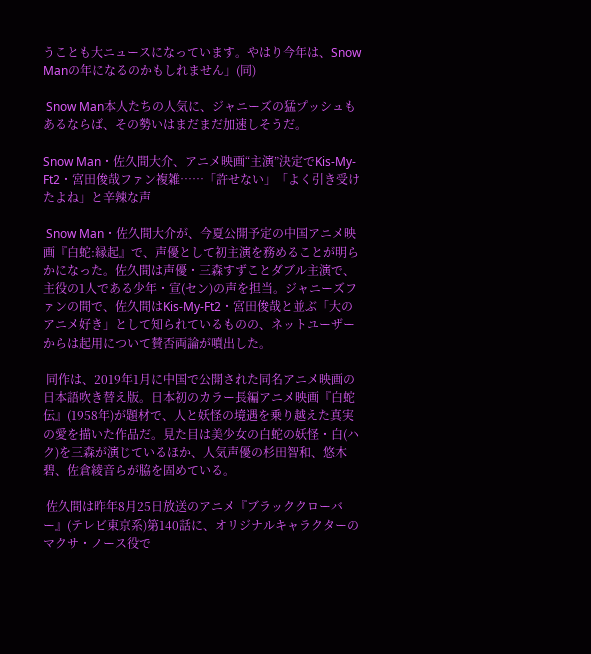うことも大ニュースになっています。やはり今年は、Snow Manの年になるのかもしれません」(同)

 Snow Man本人たちの人気に、ジャニーズの猛プッシュもあるならば、その勢いはまだまだ加速しそうだ。

Snow Man・佐久間大介、アニメ映画“主演”決定でKis-My-Ft2・宮田俊哉ファン複雑……「許せない」「よく引き受けたよね」と辛辣な声

 Snow Man・佐久間大介が、今夏公開予定の中国アニメ映画『白蛇:縁起』で、声優として初主演を務めることが明らかになった。佐久間は声優・三森すずことダブル主演で、主役の1人である少年・宣(セン)の声を担当。ジャニーズファンの間で、佐久間はKis-My-Ft2・宮田俊哉と並ぶ「大のアニメ好き」として知られているものの、ネットユーザーからは起用について賛否両論が噴出した。

 同作は、2019年1月に中国で公開された同名アニメ映画の日本語吹き替え版。日本初のカラー長編アニメ映画『白蛇伝』(1958年)が題材で、人と妖怪の境遇を乗り越えた真実の愛を描いた作品だ。見た目は美少女の白蛇の妖怪・白(ハク)を三森が演じているほか、人気声優の杉田智和、悠木碧、佐倉綾音らが脇を固めている。

 佐久間は昨年8月25日放送のアニメ『ブラッククローバー』(テレビ東京系)第140話に、オリジナルキャラクターのマクサ・ノース役で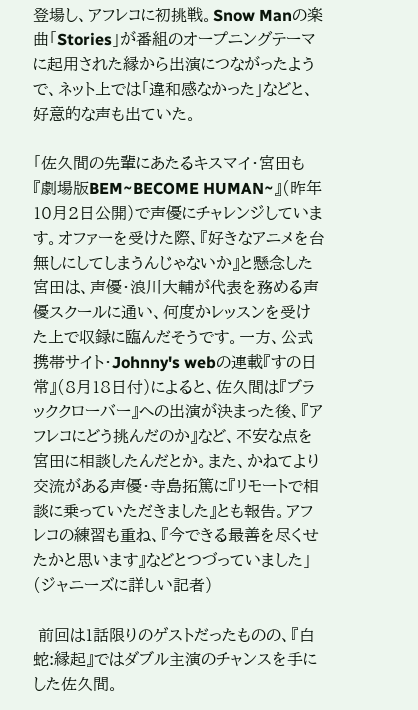登場し、アフレコに初挑戦。Snow Manの楽曲「Stories」が番組のオープニングテーマに起用された縁から出演につながったようで、ネット上では「違和感なかった」などと、好意的な声も出ていた。

「佐久間の先輩にあたるキスマイ・宮田も『劇場版BEM~BECOME HUMAN~』(昨年10月2日公開)で声優にチャレンジしています。オファーを受けた際、『好きなアニメを台無しにしてしまうんじゃないか』と懸念した宮田は、声優・浪川大輔が代表を務める声優スクールに通い、何度かレッスンを受けた上で収録に臨んだそうです。一方、公式携帯サイト・Johnny's webの連載『すの日常』(8月18日付)によると、佐久間は『ブラッククローバー』への出演が決まった後、『アフレコにどう挑んだのか』など、不安な点を宮田に相談したんだとか。また、かねてより交流がある声優・寺島拓篤に『リモートで相談に乗っていただきました』とも報告。アフレコの練習も重ね、『今できる最善を尽くせたかと思います』などとつづっていました」(ジャニーズに詳しい記者)

 前回は1話限りのゲストだったものの、『白蛇:縁起』ではダブル主演のチャンスを手にした佐久間。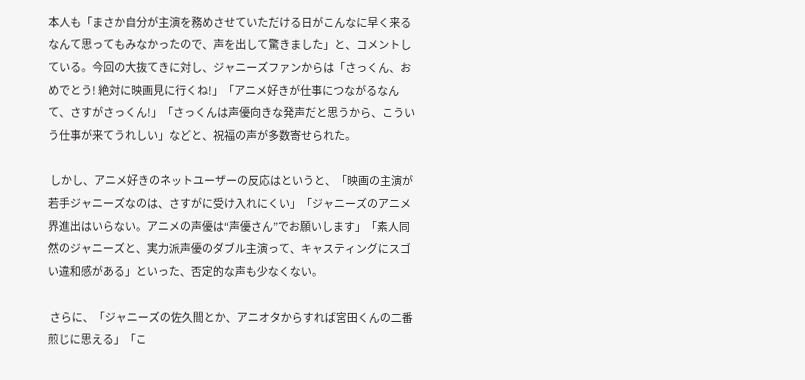本人も「まさか自分が主演を務めさせていただける日がこんなに早く来るなんて思ってもみなかったので、声を出して驚きました」と、コメントしている。今回の大抜てきに対し、ジャニーズファンからは「さっくん、おめでとう! 絶対に映画見に行くね!」「アニメ好きが仕事につながるなんて、さすがさっくん!」「さっくんは声優向きな発声だと思うから、こういう仕事が来てうれしい」などと、祝福の声が多数寄せられた。

 しかし、アニメ好きのネットユーザーの反応はというと、「映画の主演が若手ジャニーズなのは、さすがに受け入れにくい」「ジャニーズのアニメ界進出はいらない。アニメの声優は“声優さん”でお願いします」「素人同然のジャニーズと、実力派声優のダブル主演って、キャスティングにスゴい違和感がある」といった、否定的な声も少なくない。

 さらに、「ジャニーズの佐久間とか、アニオタからすれば宮田くんの二番煎じに思える」「こ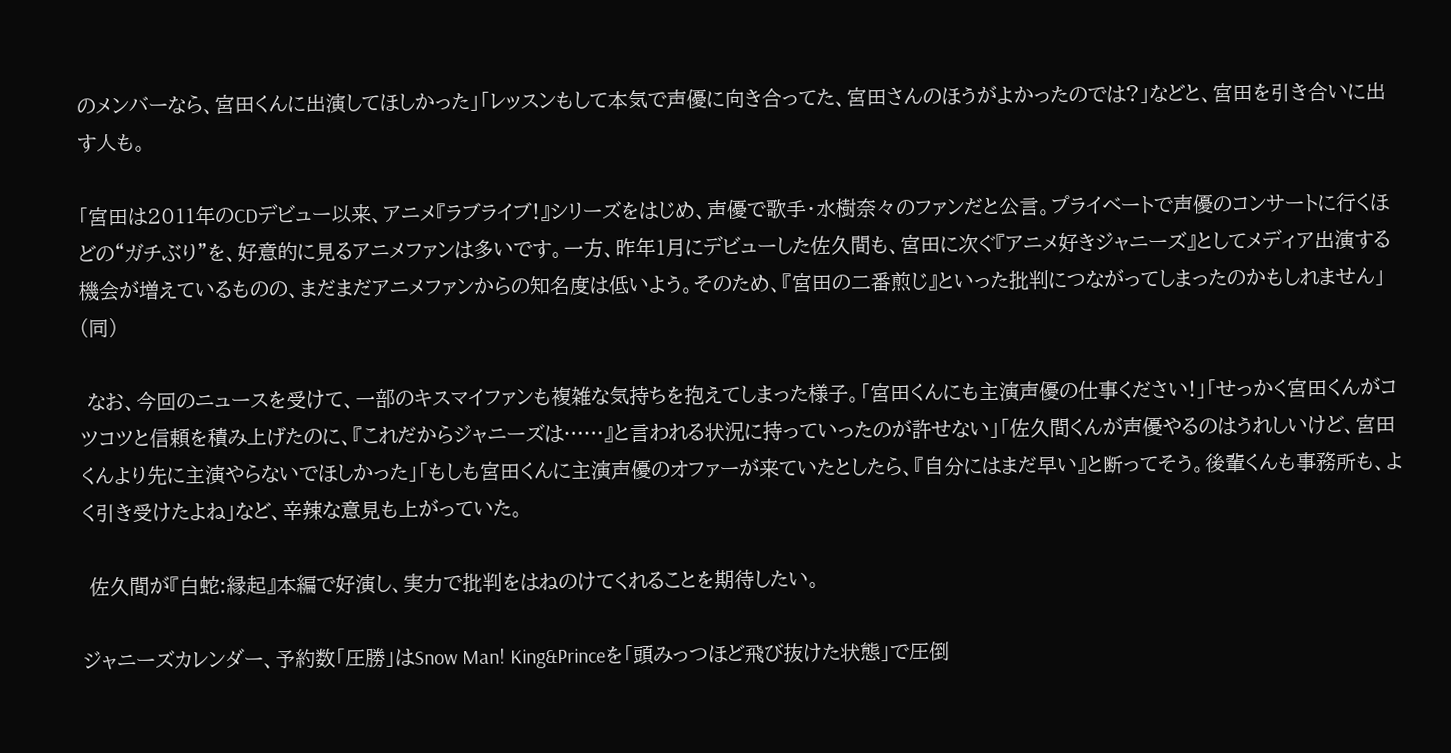のメンバーなら、宮田くんに出演してほしかった」「レッスンもして本気で声優に向き合ってた、宮田さんのほうがよかったのでは?」などと、宮田を引き合いに出す人も。

「宮田は2011年のCDデビュー以来、アニメ『ラブライブ!』シリーズをはじめ、声優で歌手・水樹奈々のファンだと公言。プライベートで声優のコンサートに行くほどの“ガチぶり”を、好意的に見るアニメファンは多いです。一方、昨年1月にデビューした佐久間も、宮田に次ぐ『アニメ好きジャニーズ』としてメディア出演する機会が増えているものの、まだまだアニメファンからの知名度は低いよう。そのため、『宮田の二番煎じ』といった批判につながってしまったのかもしれません」(同)

 なお、今回のニュースを受けて、一部のキスマイファンも複雑な気持ちを抱えてしまった様子。「宮田くんにも主演声優の仕事ください!」「せっかく宮田くんがコツコツと信頼を積み上げたのに、『これだからジャニーズは……』と言われる状況に持っていったのが許せない」「佐久間くんが声優やるのはうれしいけど、宮田くんより先に主演やらないでほしかった」「もしも宮田くんに主演声優のオファーが来ていたとしたら、『自分にはまだ早い』と断ってそう。後輩くんも事務所も、よく引き受けたよね」など、辛辣な意見も上がっていた。

 佐久間が『白蛇:縁起』本編で好演し、実力で批判をはねのけてくれることを期待したい。

ジャニーズカレンダー、予約数「圧勝」はSnow Man! King&Princeを「頭みっつほど飛び抜けた状態」で圧倒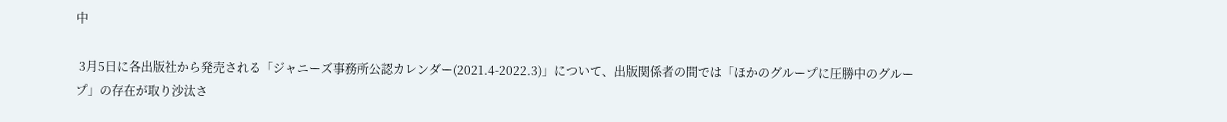中

 3月5日に各出版社から発売される「ジャニーズ事務所公認カレンダー(2021.4-2022.3)」について、出版関係者の間では「ほかのグループに圧勝中のグループ」の存在が取り沙汰さ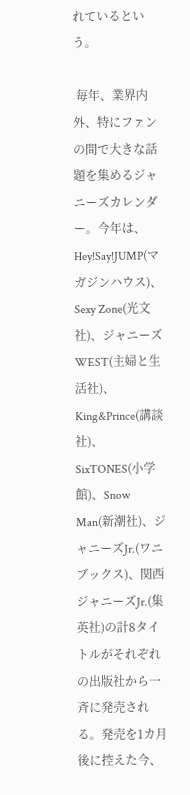れているという。

 毎年、業界内外、特にファンの間で大きな話題を集めるジャニーズカレンダー。今年は、Hey!Say!JUMP(マガジンハウス)、Sexy Zone(光文社)、ジャニーズWEST(主婦と生活社)、King&Prince(講談社)、SixTONES(小学館)、Snow Man(新潮社)、ジャニーズJr.(ワニブックス)、関西ジャニーズJr.(集英社)の計8タイトルがそれぞれの出版社から一斉に発売される。発売を1カ月後に控えた今、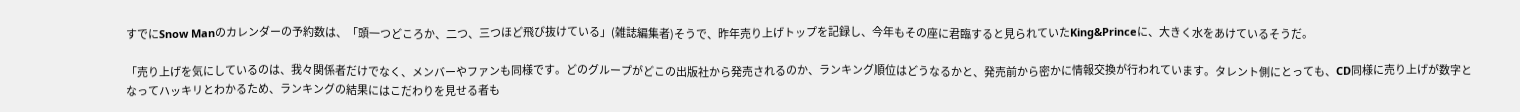すでにSnow Manのカレンダーの予約数は、「頭一つどころか、二つ、三つほど飛び抜けている」(雑誌編集者)そうで、昨年売り上げトップを記録し、今年もその座に君臨すると見られていたKing&Princeに、大きく水をあけているそうだ。

「売り上げを気にしているのは、我々関係者だけでなく、メンバーやファンも同様です。どのグループがどこの出版社から発売されるのか、ランキング順位はどうなるかと、発売前から密かに情報交換が行われています。タレント側にとっても、CD同様に売り上げが数字となってハッキリとわかるため、ランキングの結果にはこだわりを見せる者も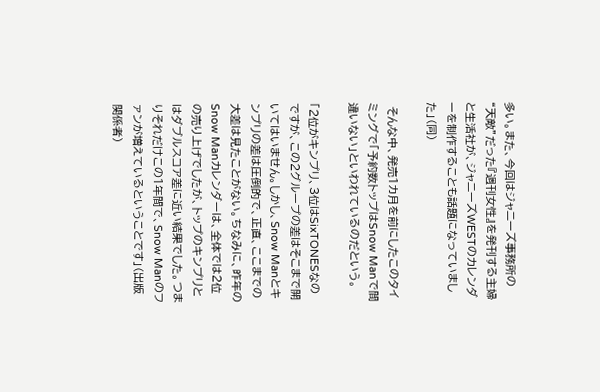多い。また、今回はジャニーズ事務所の“天敵”だった『週刊女性』を発刊する主婦と生活社が、ジャニーズWESTのカレンダーを制作することも話題になっていました」(同)

 そんな中、発売1カ月を前にしたこのタイミングで「予約数トップはSnow Manで間違いない」といわれているのだという。

「2位がキンプリ、3位はSixTONESなのですが、この2グループの差はそこまで開いてはいません。しかし、Snow Manとキンプリの差は圧倒的で、正直、ここまでの大差は見たことがない。ちなみに、昨年のSnow Manカレンダーは、全体では2位の売り上げでしたが、トップのキンプリとはダブルスコア差に近い結果でした。つまりそれだけこの1年間で、Snow Manのファンが増えているということです」(出版関係者)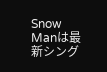Snow Manは最新シング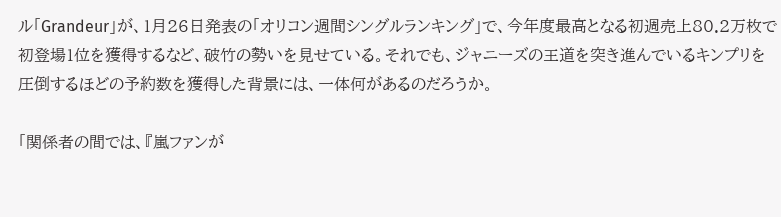ル「Grandeur」が、1月26日発表の「オリコン週間シングルランキング」で、今年度最高となる初週売上80.2万枚で初登場1位を獲得するなど、破竹の勢いを見せている。それでも、ジャニーズの王道を突き進んでいるキンプリを圧倒するほどの予約数を獲得した背景には、一体何があるのだろうか。

「関係者の間では、『嵐ファンが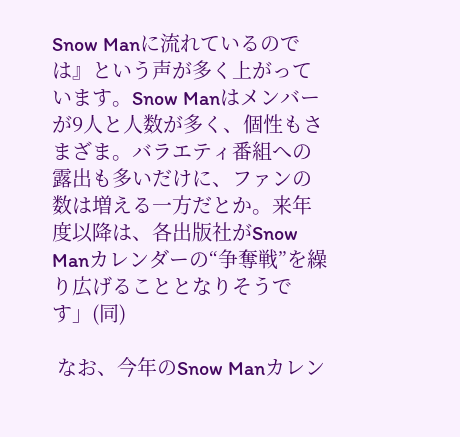Snow Manに流れているのでは』という声が多く上がっています。Snow Manはメンバーが9人と人数が多く、個性もさまざま。バラエティ番組への露出も多いだけに、ファンの数は増える一方だとか。来年度以降は、各出版社がSnow Manカレンダーの“争奪戦”を繰り広げることとなりそうです」(同)

 なお、今年のSnow Manカレン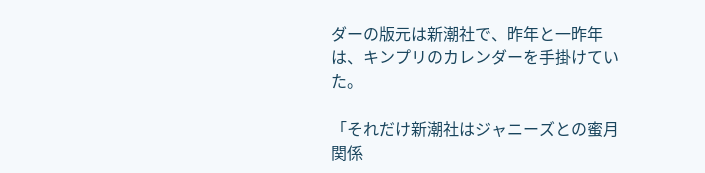ダーの版元は新潮社で、昨年と一昨年は、キンプリのカレンダーを手掛けていた。

「それだけ新潮社はジャニーズとの蜜月関係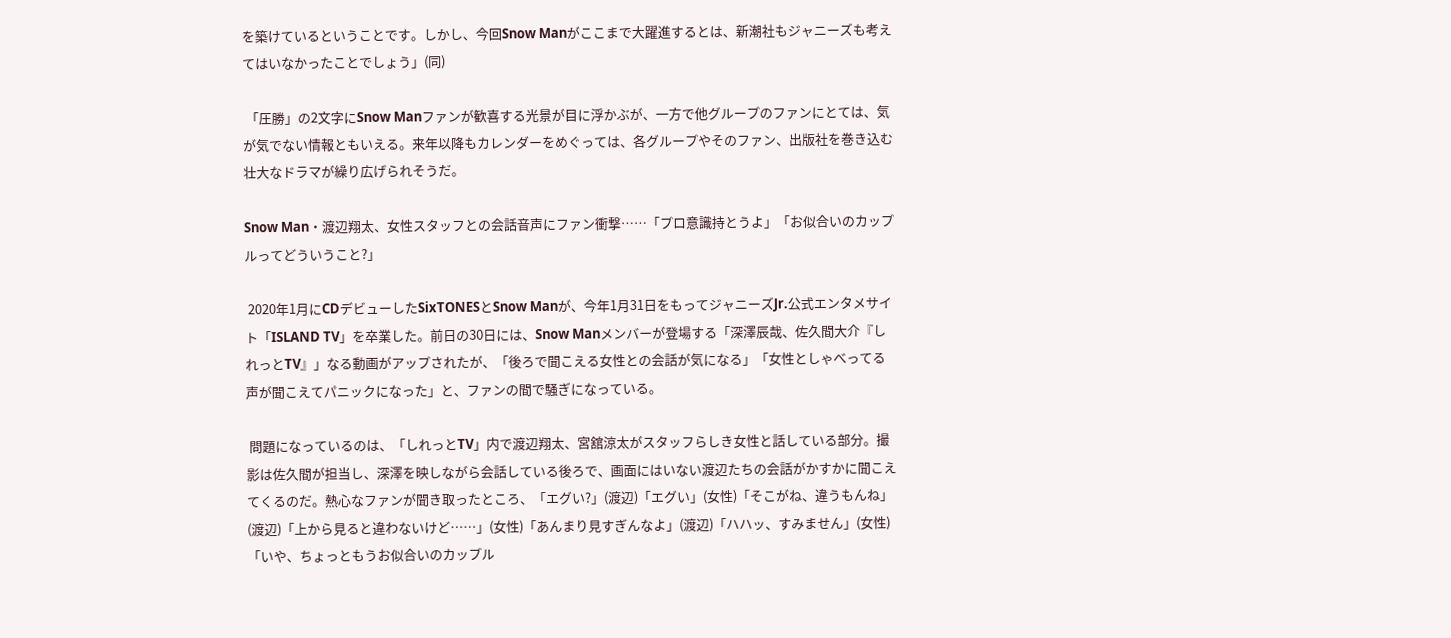を築けているということです。しかし、今回Snow Manがここまで大躍進するとは、新潮社もジャニーズも考えてはいなかったことでしょう」(同)

 「圧勝」の2文字にSnow Manファンが歓喜する光景が目に浮かぶが、一方で他グループのファンにとては、気が気でない情報ともいえる。来年以降もカレンダーをめぐっては、各グループやそのファン、出版社を巻き込む壮大なドラマが繰り広げられそうだ。

Snow Man・渡辺翔太、女性スタッフとの会話音声にファン衝撃……「プロ意識持とうよ」「お似合いのカップルってどういうこと?」

 2020年1月にCDデビューしたSixTONESとSnow Manが、今年1月31日をもってジャニーズJr.公式エンタメサイト「ISLAND TV」を卒業した。前日の30日には、Snow Manメンバーが登場する「深澤辰哉、佐久間大介『しれっとTV』」なる動画がアップされたが、「後ろで聞こえる女性との会話が気になる」「女性としゃべってる声が聞こえてパニックになった」と、ファンの間で騒ぎになっている。

 問題になっているのは、「しれっとTV」内で渡辺翔太、宮舘涼太がスタッフらしき女性と話している部分。撮影は佐久間が担当し、深澤を映しながら会話している後ろで、画面にはいない渡辺たちの会話がかすかに聞こえてくるのだ。熱心なファンが聞き取ったところ、「エグい?」(渡辺)「エグい」(女性)「そこがね、違うもんね」(渡辺)「上から見ると違わないけど……」(女性)「あんまり見すぎんなよ」(渡辺)「ハハッ、すみません」(女性)「いや、ちょっともうお似合いのカップル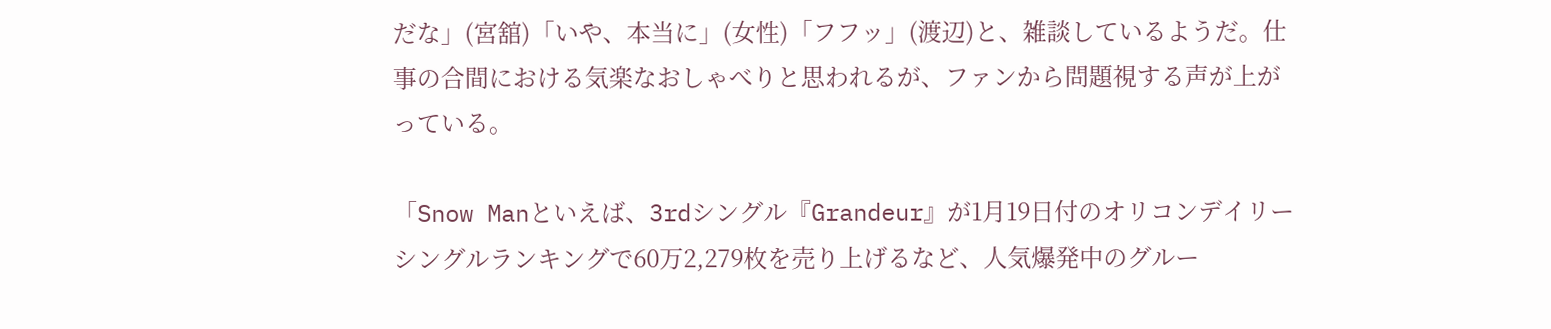だな」(宮舘)「いや、本当に」(女性)「フフッ」(渡辺)と、雑談しているようだ。仕事の合間における気楽なおしゃべりと思われるが、ファンから問題視する声が上がっている。

「Snow Manといえば、3rdシングル『Grandeur』が1月19日付のオリコンデイリーシングルランキングで60万2,279枚を売り上げるなど、人気爆発中のグルー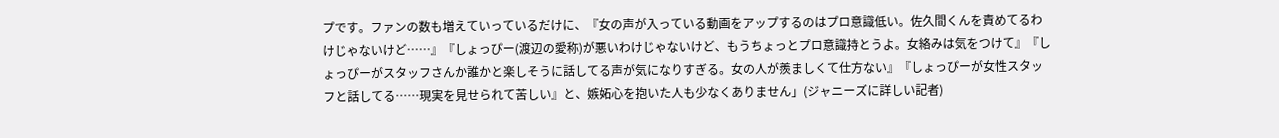プです。ファンの数も増えていっているだけに、『女の声が入っている動画をアップするのはプロ意識低い。佐久間くんを責めてるわけじゃないけど……』『しょっぴー(渡辺の愛称)が悪いわけじゃないけど、もうちょっとプロ意識持とうよ。女絡みは気をつけて』『しょっぴーがスタッフさんか誰かと楽しそうに話してる声が気になりすぎる。女の人が羨ましくて仕方ない』『しょっぴーが女性スタッフと話してる……現実を見せられて苦しい』と、嫉妬心を抱いた人も少なくありません」(ジャニーズに詳しい記者)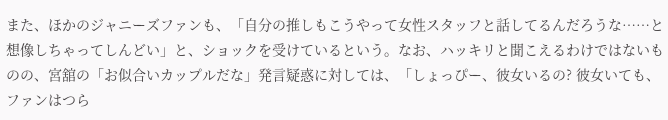また、ほかのジャニーズファンも、「自分の推しもこうやって女性スタッフと話してるんだろうな……と想像しちゃってしんどい」と、ショックを受けているという。なお、ハッキリと聞こえるわけではないものの、宮舘の「お似合いカップルだな」発言疑惑に対しては、「しょっぴー、彼女いるの? 彼女いても、ファンはつら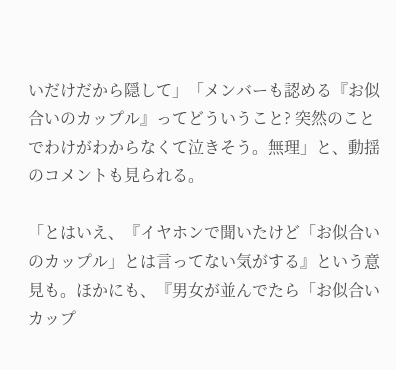いだけだから隠して」「メンバーも認める『お似合いのカップル』ってどういうこと? 突然のことでわけがわからなくて泣きそう。無理」と、動揺のコメントも見られる。

「とはいえ、『イヤホンで聞いたけど「お似合いのカップル」とは言ってない気がする』という意見も。ほかにも、『男女が並んでたら「お似合いカップ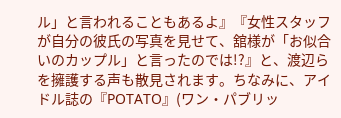ル」と言われることもあるよ』『女性スタッフが自分の彼氏の写真を見せて、舘様が「お似合いのカップル」と言ったのでは!?』と、渡辺らを擁護する声も散見されます。ちなみに、アイドル誌の『POTATO』(ワン・パブリッ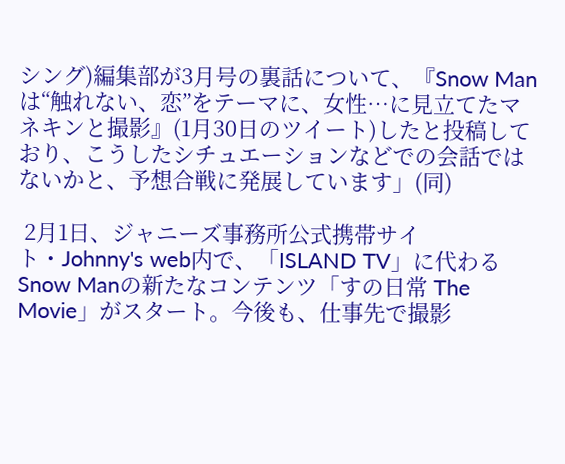シング)編集部が3月号の裏話について、『Snow Manは“触れない、恋”をテーマに、女性…に見立てたマネキンと撮影』(1月30日のツイート)したと投稿しており、こうしたシチュエーションなどでの会話ではないかと、予想合戦に発展しています」(同)

 2月1日、ジャニーズ事務所公式携帯サイト・Johnny's web内で、「ISLAND TV」に代わるSnow Manの新たなコンテンツ「すの日常 The Movie」がスタート。今後も、仕事先で撮影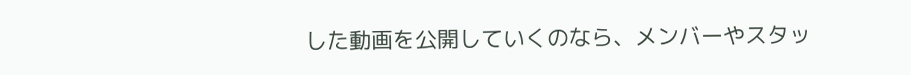した動画を公開していくのなら、メンバーやスタッ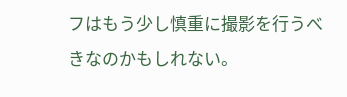フはもう少し慎重に撮影を行うべきなのかもしれない。